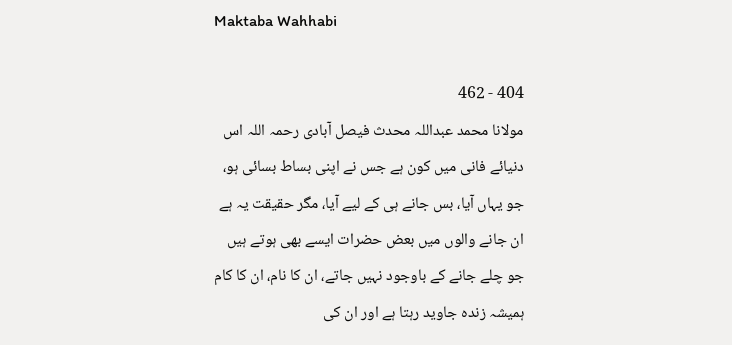Maktaba Wahhabi

404 - 462
مولانا محمد عبداللہ محدث فیصل آبادی رحمہ اللہ اس دنیائے فانی میں کون ہے جس نے اپنی بساط بسائی ہو، جو یہاں آیا، بس جانے ہی کے لیے آیا، مگر حقیقت یہ ہے ان جانے والوں میں بعض حضرات ایسے بھی ہوتے ہیں جو چلے جانے کے باوجود نہیں جاتے، ان کا نام، ان کا کام ہمیشہ زندہ جاوید رہتا ہے اور ان کی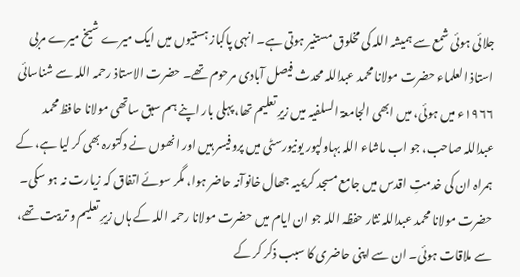جلائی ہوئی شمع سے ہمیشہ اللہ کی مخلوق مستنیر ہوتی ہے۔ انہی پاکباز ہستیوں میں ایک میرے شیخ میرے مربی استاذ العلماء حضرت مولانا محمد عبداللہ محدث فیصل آبادی مرحوم تھے۔ حضرت الاستاذ رحمہ اللہ سے شناسائی ۱۹۶۶ء میں ہوئی، میں ابھی الجامعۃ السلفیہ میں زیرِ تعلیم تھا، پہلی بار اپنے ہم سبق ساتھی مولانا حافظ محمد عبداللہ صاحب، جو اب ماشاء اللہ بہاولپور یونیورسٹی میں پروفیسر ہیں اور انھوں نے دکتورہ بھی کر لیا ہے، کے ہمراہ ان کی خدمتِ اقدس میں جامع مسجد کریمیہ جھال خانوآنہ حاضر ہوا، مگر سوئے اتفاق کہ زیارت نہ ہو سکی۔ حضرت مولانا محمد عبداللہ نثار حفظہ اللہ جو ان ایام میں حضرت مولانا رحمہ اللہ کے ہاں زیرِ تعلیم و تربیت تھے، سے ملاقات ہوئی۔ ان سے اپنی حاضری کا سبب ذکر کر کے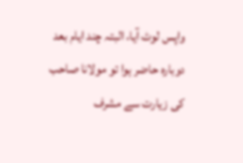واپس لوٹ آیا، البتہ چند ایام بعد دوبارہ حاضر ہوا تو مولانا صاحب کی زیارت سے مشرف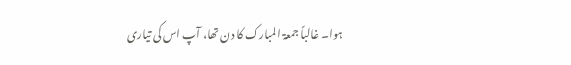ہوا۔ غالباً جمعۃ المبارک کا دن تھا، آپ اس کی تیاری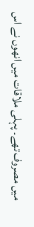میں مصروف تھے۔ پہلی ملاقات میں انھوں نے اس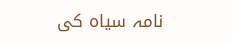نامہ سیاہ کی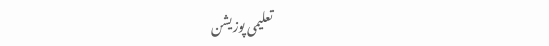تعلیمی پوزیشن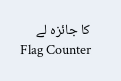کا جائزہ لے
Flag Counter